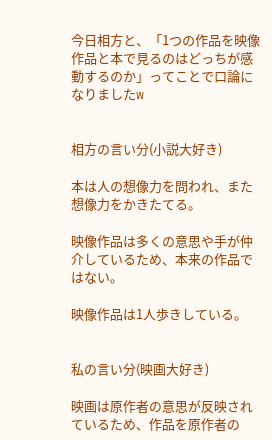今日相方と、「1つの作品を映像作品と本で見るのはどっちが感動するのか」ってことで口論になりましたw


相方の言い分(小説大好き)

本は人の想像力を問われ、また想像力をかきたてる。

映像作品は多くの意思や手が仲介しているため、本来の作品ではない。

映像作品は1人歩きしている。


私の言い分(映画大好き)

映画は原作者の意思が反映されているため、作品を原作者の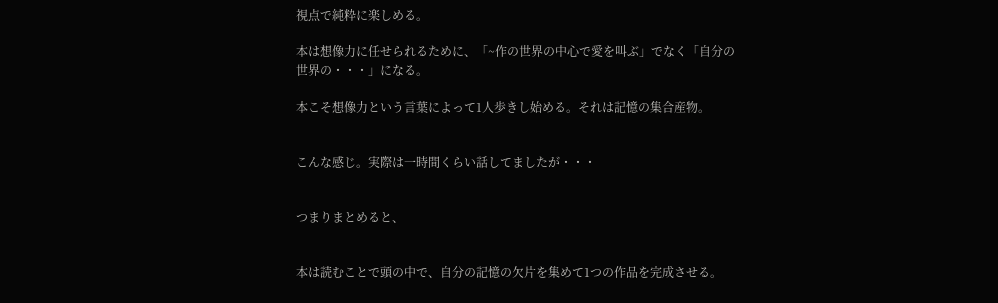視点で純粋に楽しめる。

本は想像力に任せられるために、「~作の世界の中心で愛を叫ぶ」でなく「自分の世界の・・・」になる。

本こそ想像力という言葉によって1人歩きし始める。それは記憶の集合産物。


こんな感じ。実際は一時間くらい話してましたが・・・


つまりまとめると、


本は読むことで頭の中で、自分の記憶の欠片を集めて1つの作品を完成させる。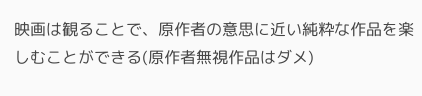映画は観ることで、原作者の意思に近い純粋な作品を楽しむことができる(原作者無視作品はダメ)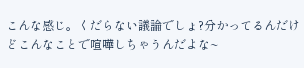こんな感じ。くだらない議論でしょ?分かってるんだけどこんなことで喧嘩しちゃうんだよな~